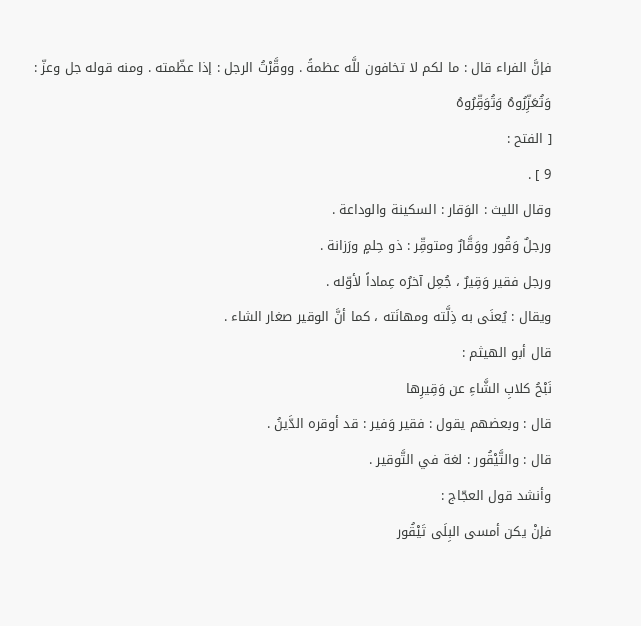فإنَّ الفراء قال : ما لكم لا تخافون للَّه عظمةً . ووقَّرْتُ الرجل : إذا عظّمته . ومنه قوله جل وعزّ :
وَتُعَزِّرُوهُ وَتُوَقِّرُوهُ
[ الفتح :
9 ] .
وقال الليث : الوَقار : السكينة والوداعة .
ورجلٌ وَقُور ووَقَّارٌ ومتوقِّر : ذو حِلمٍ ورَزانة .
ورجل فقير وَقِيرٌ ، جُعِل آخرُه عِماداً لأوّله .
ويقال : يُعنَى به ذِلَّته ومهانَته ، كما أنَّ الوقير صغار الشاء .
قال أبو الهيثم :
نَبْحُ كلابِ الشَّاءِ عن وَقِيرِها
قال : وبعضهم يقول : فقير وَفير : قد أوقره الدَّينُ .
قال : والتَّيْقُور : لغة في التَّوقير .
وأنشد قول العجّاج :
فإنْ يكن أمسى البِلَى تَيْقُور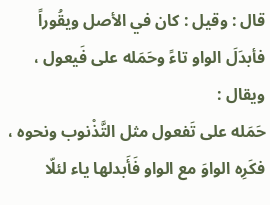قال : وقيل : كان في الأصل ويقُوراً فأبدَلَ الواو تاءً وحَمَله على فَيعول ، ويقال :
حَمَله على تَفعول مثل التَّذْنوب ونحوه ، فكَرِه الواوَ مع الواو فَأَبدلها ياء لئلّا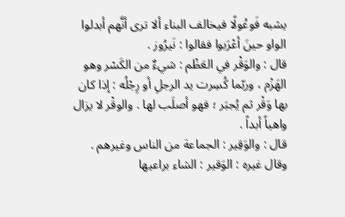يشبه فَوعُولًا فيخالف البناء ألا ترى أنَّهم أبدلوا الواو حينَ أعْرَبوا فقالوا : نَيرُوز .
قال : والوَقْر في العَظْم : شيءٌ من الكَسْر وهو الهَزْم ، وربّما كُسِرت يد الرجلِ أو رِجْلُه : إذا كان بها وَقْر ثم يُجبَر ؛ فهو أصلَب لها . والوقْر لا يزال واهياً أبداً .
قال : والوَقِير : الجماعة من الناس وغيرهم . وقال غيره : الوَقير : الشاء براعيها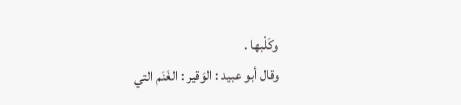وكَلْبها .
وقال أبو عبيد : الوَقير : الغَنَم التي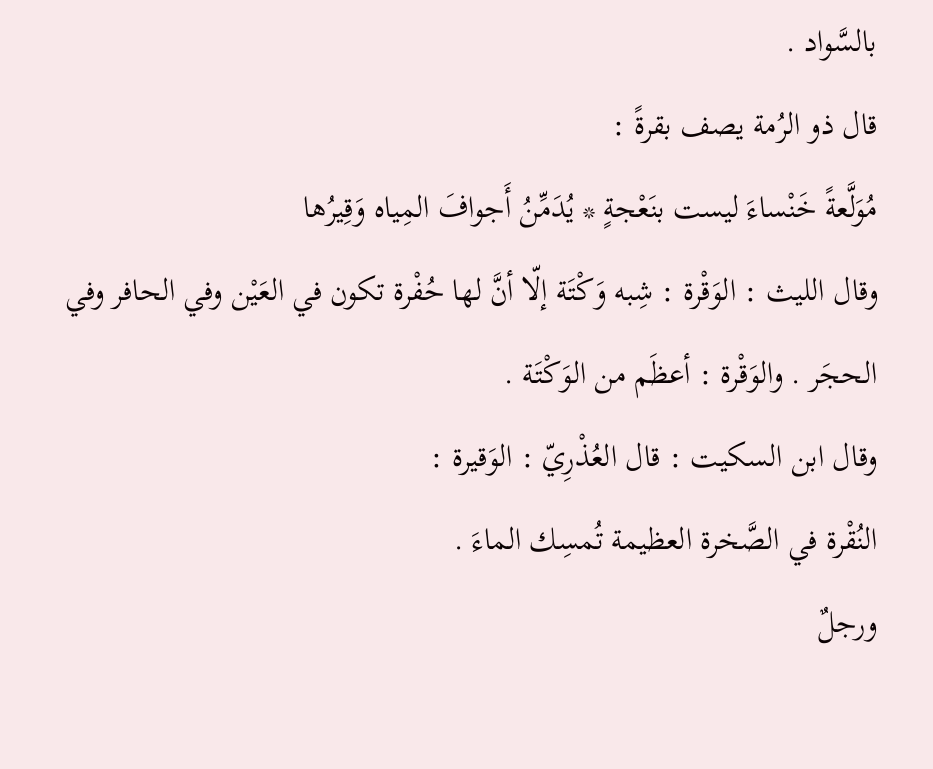بالسَّواد .
قال ذو الرُمة يصف بقرةً :
مُوَلَّعةً خَنْساءَ ليست بنَعْجةٍ * يُدَمِّنُ أَجوافَ المِياه وَقِيرُها
وقال الليث : الوَقْرة : شِبه وَكْتَة إلّا أنَّ لها حُفْرة تكون في العَيْن وفي الحافر وفي الحجَر . والوَقْرة : أعظَم من الوَكْتَة .
وقال ابن السكيت : قال العُذْرِيّ : الوَقيرة :
النُقْرة في الصَّخرة العظيمة تُمسِك الماءَ .
ورجلٌ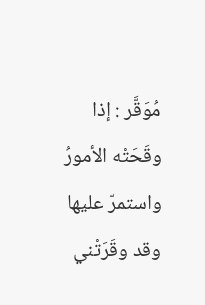مُوَقَّر : إذا وقَحَتْه الأمورُ واستمرّ عليها وقد وقَرَتْني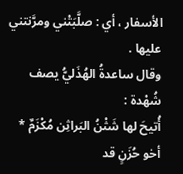الأسفار ، أي : صلَّبَتْني ومرَّنتني عليها .
وقال ساعدةُ الهُذَليُّ يصف شُهْدة :
أُتيحَ لها شَثْنُ البَراثِن مُكْزَمٌ * أخو حُزَنٍ قد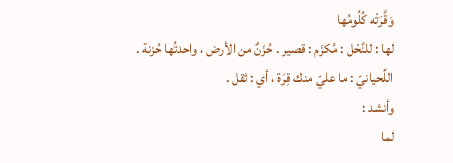وَقَّرَتْه كُلُومُها
لها : للنَّحْل : مُكزَم : قصير . حُزَنٌ من الأرض ، واحدتُها حُزنة .
اللِّحيانيّ : ما عليّ منك قِرَة ، أي : ثقل .
وأنشد :
لما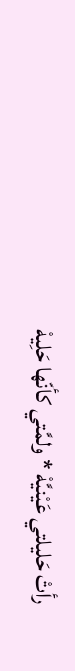رأتْ حَليلتي عَيْنيَّهْ * ولمَّتي كأنّها حَلِيهْ